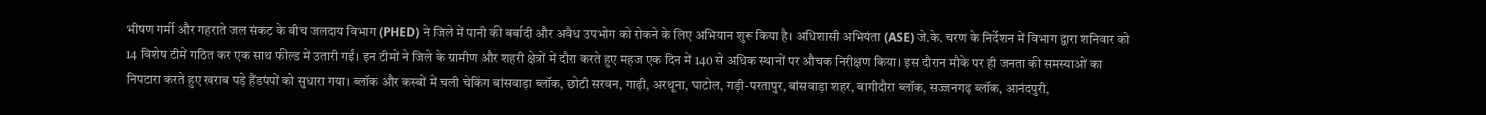भीषण गर्मी और गहराते जल संकट के बीच जलदाय विभाग (PHED) ने जिले में पानी की बर्बादी और अवैध उपभोग को रोकने के लिए अभियान शुरू किया है। अधिशासी अभियंता (ASE) जे.के. चरण के निर्देशन में विभाग द्वारा शनिवार को 14 विशेष टीमें गठित कर एक साथ फील्ड में उतारी गईं। इन टीमों ने जिले के ग्रामीण और शहरी क्षेत्रों में दौरा करते हुए महज एक दिन में 140 से अधिक स्थानों पर औचक निरीक्षण किया। इस दौरान मौके पर ही जनता की समस्याओं का निपटारा करते हुए खराब पड़े हैंडपंपों को सुधारा गया। ब्लॉक और कस्बों में चली चेकिंग बांसवाड़ा ब्लॉक, छोटी सरवन, गाढ़ी, अरथूना, घाटोल, गड़ी-परतापुर, बांसवाड़ा शहर, बागीदौरा ब्लॉक, सज्जनगढ़ ब्लॉक, आनंदपुरी,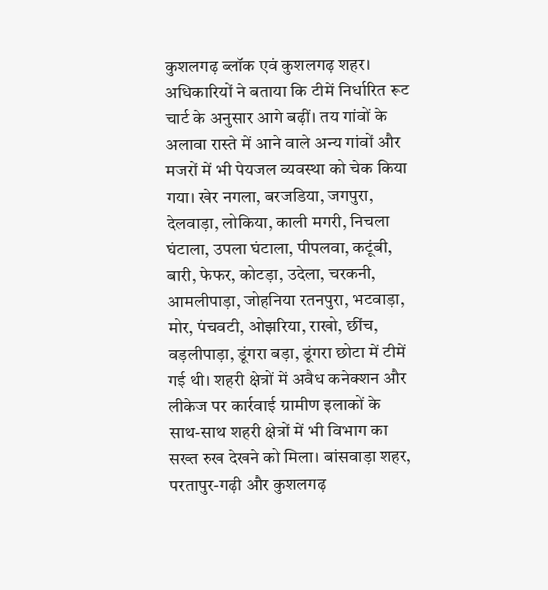कुशलगढ़ ब्लॉक एवं कुशलगढ़ शहर। अधिकारियों ने बताया कि टीमें निर्धारित रूट चार्ट के अनुसार आगे बढ़ीं। तय गांवों के अलावा रास्ते में आने वाले अन्य गांवों और मजरों में भी पेयजल व्यवस्था को चेक किया गया। खेर नगला, बरजडिया, जगपुरा, देलवाड़ा, लोकिया, काली मगरी, निचला घंटाला, उपला घंटाला, पीपलवा, कटूंबी, बारी, फेफर, कोटड़ा, उदेला, चरकनी, आमलीपाड़ा, जोहनिया रतनपुरा, भटवाड़ा, मोर, पंचवटी, ओझरिया, राखो, छींच, वड़लीपाड़ा, डूंगरा बड़ा, डूंगरा छोटा में टीमें गई थी। शहरी क्षेत्रों में अवैध कनेक्शन और लीकेज पर कार्रवाई ग्रामीण इलाकों के साथ-साथ शहरी क्षेत्रों में भी विभाग का सख्त रुख देखने को मिला। बांसवाड़ा शहर, परतापुर-गढ़ी और कुशलगढ़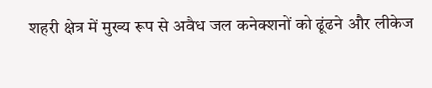शहरी क्षेत्र में मुख्य रूप से अवैध जल कनेक्शनों को ढूंढने और लीकेज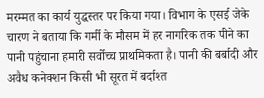मरम्मत का कार्य युद्धस्तर पर किया गया। विभाग के एसई जेके चारण ने बताया कि गर्मी के मौसम में हर नागरिक तक पीने का पानी पहुंचाना हमारी सर्वोच्च प्राथमिकता है। पानी की बर्बादी और अवैध कनेक्शन किसी भी सूरत में बर्दाश्त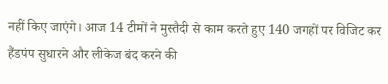नहीं किए जाएंगे। आज 14 टीमों ने मुस्तैदी से काम करते हुए 140 जगहों पर विजिट कर हैंडपंप सुधारने और लीकेज बंद करने की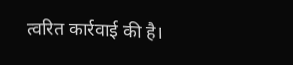त्वरित कार्रवाई की है।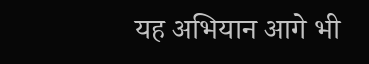यह अभियान आगे भी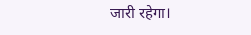जारी रहेगा।